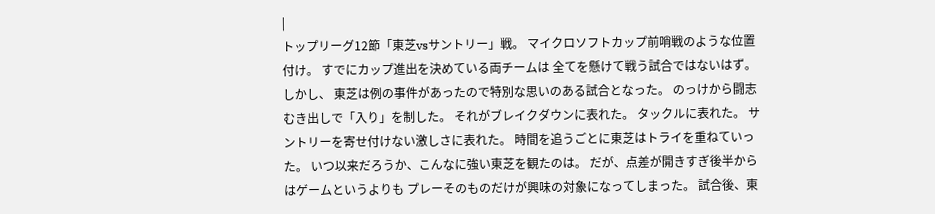|
トップリーグ12節「東芝vsサントリー」戦。 マイクロソフトカップ前哨戦のような位置付け。 すでにカップ進出を決めている両チームは 全てを懸けて戦う試合ではないはず。 しかし、 東芝は例の事件があったので特別な思いのある試合となった。 のっけから闘志むき出しで「入り」を制した。 それがブレイクダウンに表れた。 タックルに表れた。 サントリーを寄せ付けない激しさに表れた。 時間を追うごとに東芝はトライを重ねていった。 いつ以来だろうか、こんなに強い東芝を観たのは。 だが、点差が開きすぎ後半からはゲームというよりも プレーそのものだけが興味の対象になってしまった。 試合後、東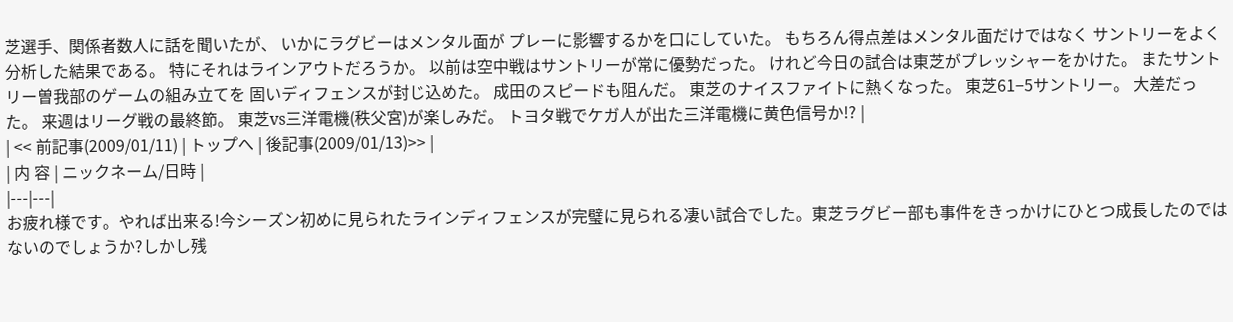芝選手、関係者数人に話を聞いたが、 いかにラグビーはメンタル面が プレーに影響するかを口にしていた。 もちろん得点差はメンタル面だけではなく サントリーをよく分析した結果である。 特にそれはラインアウトだろうか。 以前は空中戦はサントリーが常に優勢だった。 けれど今日の試合は東芝がプレッシャーをかけた。 またサントリー曽我部のゲームの組み立てを 固いディフェンスが封じ込めた。 成田のスピードも阻んだ。 東芝のナイスファイトに熱くなった。 東芝61−5サントリー。 大差だった。 来週はリーグ戦の最終節。 東芝vs三洋電機(秩父宮)が楽しみだ。 トヨタ戦でケガ人が出た三洋電機に黄色信号か!? |
| << 前記事(2009/01/11) | トップへ | 後記事(2009/01/13)>> |
| 内 容 | ニックネーム/日時 |
|---|---|
お疲れ様です。やれば出来る!今シーズン初めに見られたラインディフェンスが完璧に見られる凄い試合でした。東芝ラグビー部も事件をきっかけにひとつ成長したのではないのでしょうか?しかし残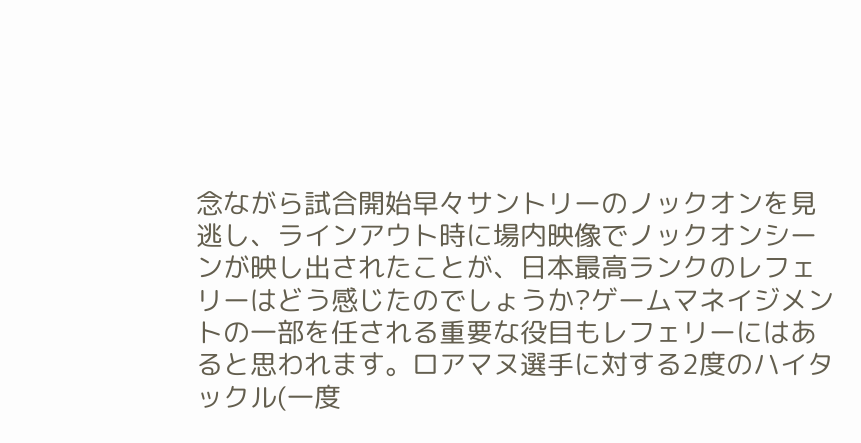念ながら試合開始早々サントリーのノックオンを見逃し、ラインアウト時に場内映像でノックオンシーンが映し出されたことが、日本最高ランクのレフェリーはどう感じたのでしょうか?ゲームマネイジメントの一部を任される重要な役目もレフェリーにはあると思われます。ロアマヌ選手に対する2度のハイタックル(一度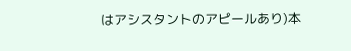はアシスタントのアピールあり)本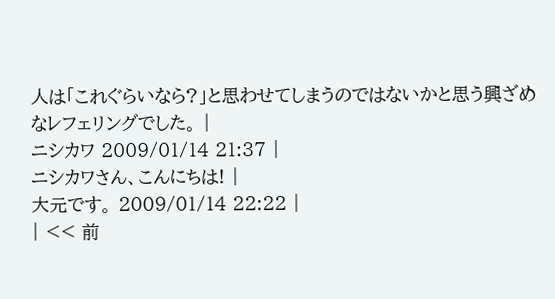人は「これぐらいなら?」と思わせてしまうのではないかと思う興ざめなレフェリングでした。 |
ニシカワ 2009/01/14 21:37 |
ニシカワさん、こんにちは! |
大元です。 2009/01/14 22:22 |
| << 前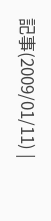記事(2009/01/11) |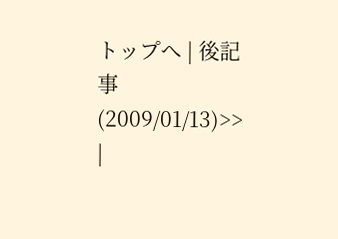トップへ | 後記事(2009/01/13)>> |